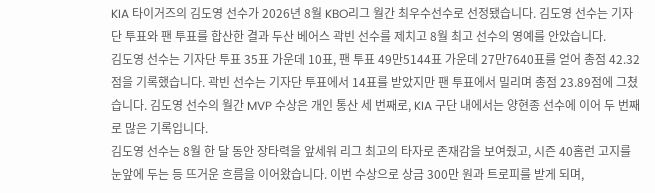KIA 타이거즈의 김도영 선수가 2026년 8월 KBO리그 월간 최우수선수로 선정됐습니다. 김도영 선수는 기자단 투표와 팬 투표를 합산한 결과 두산 베어스 곽빈 선수를 제치고 8월 최고 선수의 영예를 안았습니다.
김도영 선수는 기자단 투표 35표 가운데 10표, 팬 투표 49만5144표 가운데 27만7640표를 얻어 총점 42.32점을 기록했습니다. 곽빈 선수는 기자단 투표에서 14표를 받았지만 팬 투표에서 밀리며 총점 23.89점에 그쳤습니다. 김도영 선수의 월간 MVP 수상은 개인 통산 세 번째로, KIA 구단 내에서는 양현종 선수에 이어 두 번째로 많은 기록입니다.
김도영 선수는 8월 한 달 동안 장타력을 앞세워 리그 최고의 타자로 존재감을 보여줬고, 시즌 40홈런 고지를 눈앞에 두는 등 뜨거운 흐름을 이어왔습니다. 이번 수상으로 상금 300만 원과 트로피를 받게 되며,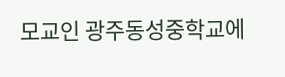모교인 광주동성중학교에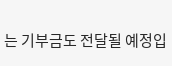는 기부금도 전달될 예정입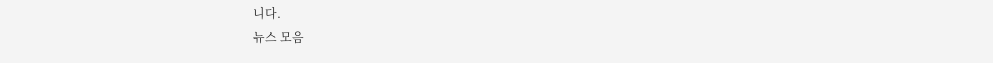니다.
뉴스 모음